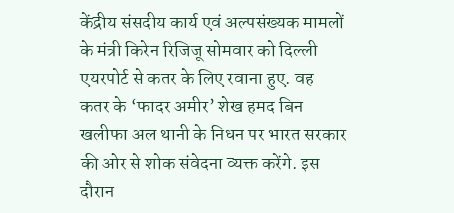केंद्रीय संसदीय कार्य एवं अल्पसंख्यक मामलों के मंत्री किरेन रिजिजू सोमवार को दिल्ली एयरपोर्ट से कतर के लिए रवाना हुए. वह कतर के ‘फादर अमीर’ शेख हमद बिन खलीफा अल थानी के निधन पर भारत सरकार की ओर से शोक संवेदना व्यक्त करेंगे. इस दौरान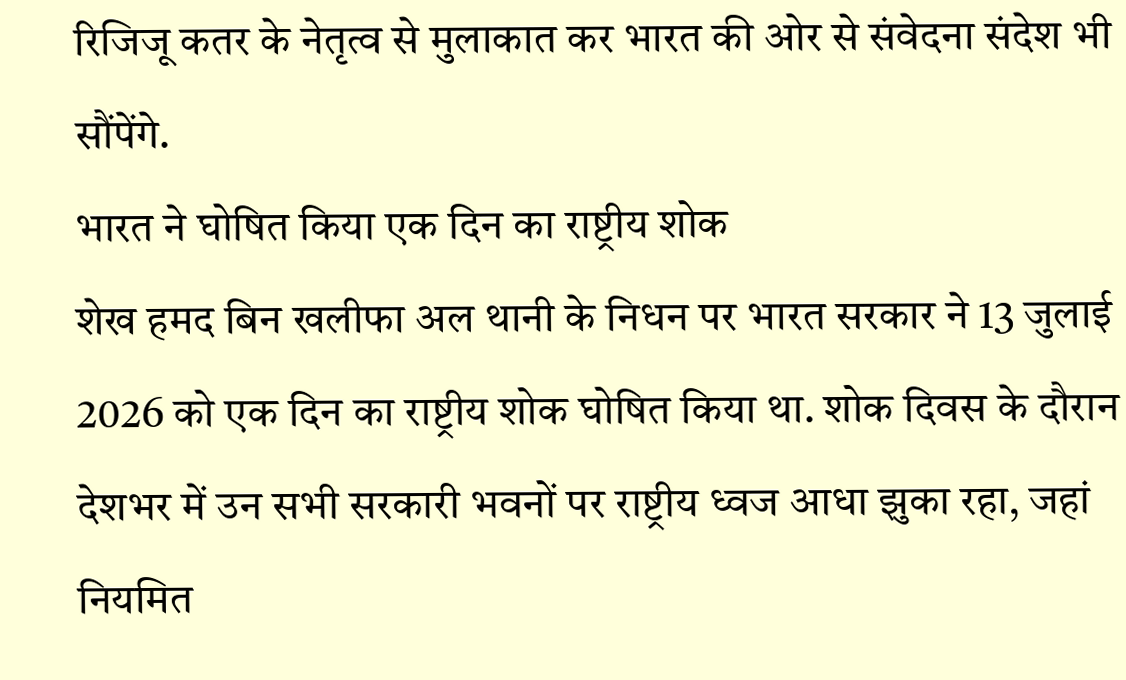रिजिजू कतर के नेतृत्व से मुलाकात कर भारत की ओर से संवेदना संदेश भी सौंपेंगे.
भारत ने घोषित किया एक दिन का राष्ट्रीय शोक
शेख हमद बिन खलीफा अल थानी के निधन पर भारत सरकार ने 13 जुलाई 2026 को एक दिन का राष्ट्रीय शोक घोषित किया था. शोक दिवस के दौरान देशभर में उन सभी सरकारी भवनों पर राष्ट्रीय ध्वज आधा झुका रहा, जहां नियमित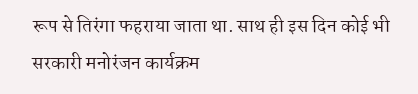रूप से तिरंगा फहराया जाता था. साथ ही इस दिन कोई भी सरकारी मनोरंजन कार्यक्रम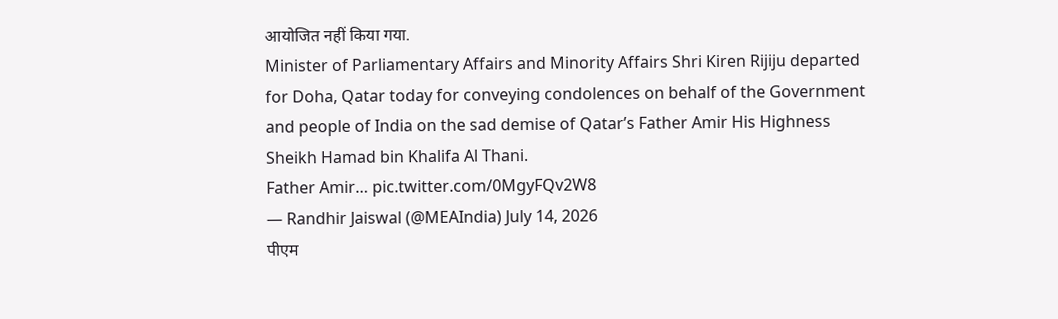आयोजित नहीं किया गया.
Minister of Parliamentary Affairs and Minority Affairs Shri Kiren Rijiju departed for Doha, Qatar today for conveying condolences on behalf of the Government and people of India on the sad demise of Qatar’s Father Amir His Highness Sheikh Hamad bin Khalifa Al Thani.
Father Amir… pic.twitter.com/0MgyFQv2W8
— Randhir Jaiswal (@MEAIndia) July 14, 2026
पीएम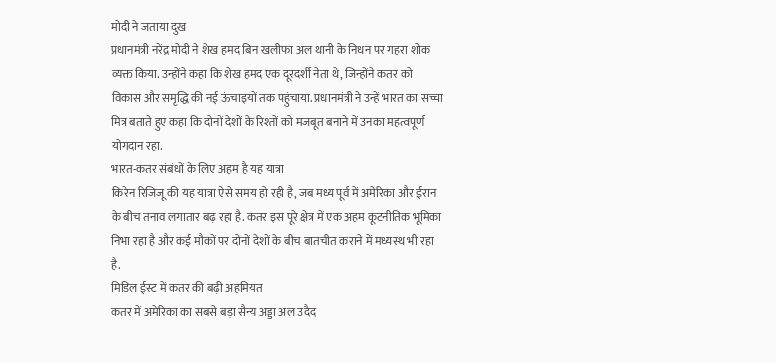मोदी ने जताया दुख
प्रधानमंत्री नरेंद्र मोदी ने शेख हमद बिन खलीफा अल थानी के निधन पर गहरा शोक व्यक्त किया. उन्होंने कहा कि शेख हमद एक दूरदर्शी नेता थे, जिन्होंने कतर को विकास और समृद्धि की नई ऊंचाइयों तक पहुंचाया. प्रधानमंत्री ने उन्हें भारत का सच्चा मित्र बताते हुए कहा कि दोनों देशों के रिश्तों को मजबूत बनाने में उनका महत्वपूर्ण योगदान रहा.
भारत-कतर संबंधों के लिए अहम है यह यात्रा
किरेन रिजिजू की यह यात्रा ऐसे समय हो रही है, जब मध्य पूर्व में अमेरिका और ईरान के बीच तनाव लगातार बढ़ रहा है. कतर इस पूरे क्षेत्र में एक अहम कूटनीतिक भूमिका निभा रहा है और कई मौकों पर दोनों देशों के बीच बातचीत कराने में मध्यस्थ भी रहा है.
मिडिल ईस्ट में कतर की बढ़ी अहमियत
कतर में अमेरिका का सबसे बड़ा सैन्य अड्डा अल उदैद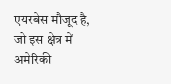एयरबेस मौजूद है, जो इस क्षेत्र में अमेरिकी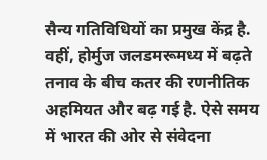सैन्य गतिविधियों का प्रमुख केंद्र है. वहीं, होर्मुज जलडमरूमध्य में बढ़ते तनाव के बीच कतर की रणनीतिक अहमियत और बढ़ गई है. ऐसे समय में भारत की ओर से संवेदना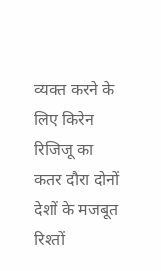व्यक्त करने के लिए किरेन रिजिजू का कतर दौरा दोनों देशों के मजबूत रिश्तों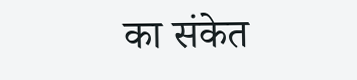का संकेत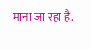माना जा रहा है.